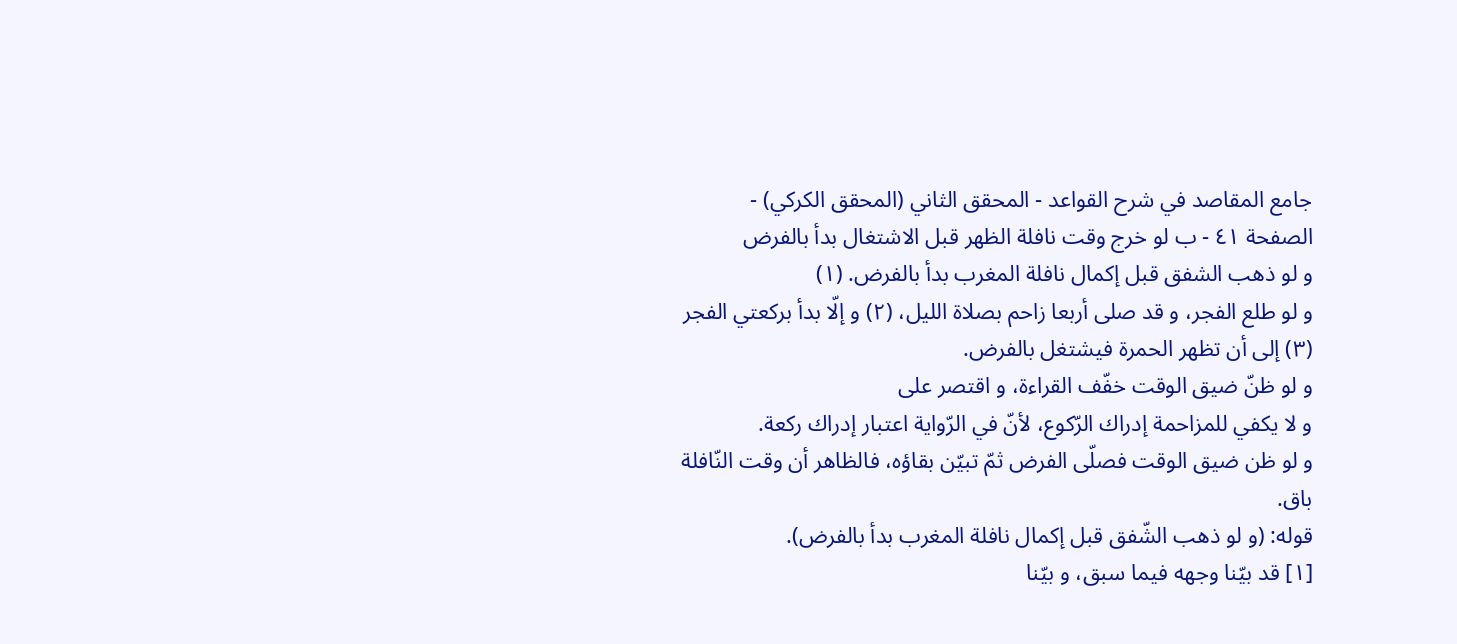جامع المقاصد في شرح القواعد - المحقق الثاني (المحقق الكركي) - الصفحة ٤١ - ب لو خرج وقت نافلة الظهر قبل الاشتغال بدأ بالفرض
و لو ذهب الشفق قبل إكمال نافلة المغرب بدأ بالفرض. (١)
و لو طلع الفجر، و قد صلى أربعا زاحم بصلاة الليل، (٢) و إلّا بدأ بركعتي الفجر (٣) إلى أن تظهر الحمرة فيشتغل بالفرض.
و لو ظنّ ضيق الوقت خفّف القراءة، و اقتصر على
و لا يكفي للمزاحمة إدراك الرّكوع، لأنّ في الرّواية اعتبار إدراك ركعة.
و لو ظن ضيق الوقت فصلّى الفرض ثمّ تبيّن بقاؤه، فالظاهر أن وقت النّافلة باق.
قوله: (و لو ذهب الشّفق قبل إكمال نافلة المغرب بدأ بالفرض).
[١] قد بيّنا وجهه فيما سبق، و بيّنا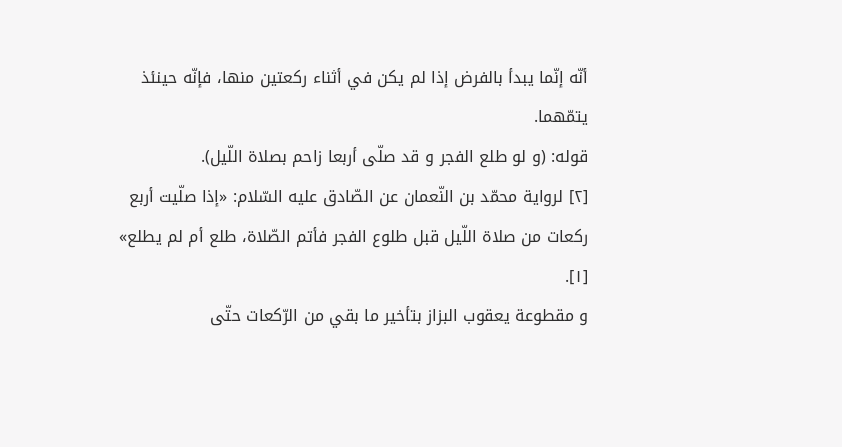أنّه إنّما يبدأ بالفرض إذا لم يكن في أثناء ركعتين منها، فإنّه حينئذ يتمّهما.
قوله: (و لو طلع الفجر و قد صلّى أربعا زاحم بصلاة اللّيل).
[٢] لرواية محمّد بن النّعمان عن الصّادق عليه السّلام: «إذا صلّيت أربع ركعات من صلاة اللّيل قبل طلوع الفجر فأتم الصّلاة، طلع أم لم يطلع» [١].
و مقطوعة يعقوب البزاز بتأخير ما بقي من الرّكعات حتّى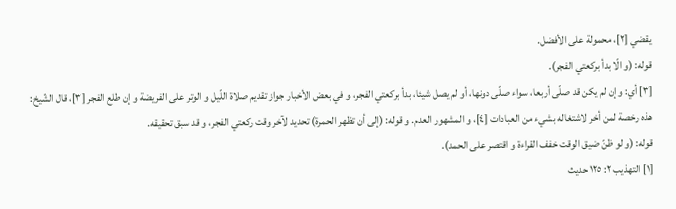يقضي [٢]، محمولة على الأفضل.
قوله: (و الّا بدأ بركعتي الفجر).
[٣] أي: و إن لم يكن قد صلّى أربعا، سواء صلّى دونها، أو لم يصل شيئا، بدأ بركعتي الفجر، و في بعض الأخبار جواز تقديم صلاة اللّيل و الوتر على الفريضة و إن طلع الفجر [٣]، قال الشّيخ: هذه رخصة لمن أخر لاشتغاله بشيء من العبادات [٤]، و المشهور العدم. و قوله: (إلى أن تظهر الحمرة) تحديد لآخر وقت ركعتي الفجر، و قد سبق تحقيقه.
قوله: (و لو ظنّ ضيق الوقت خفف القراءة و اقتصر على الحمد).
[١] التهذيب ٢: ١٢٥ حديث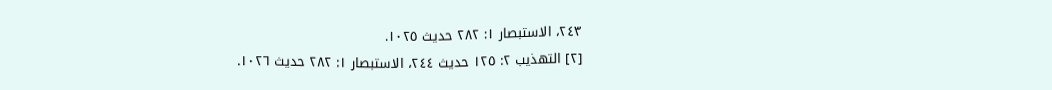٢٤٣، الاستبصار ١: ٢٨٢ حديث ١٠٢٥.
[٢] التهذيب ٢: ١٢٥ حديث ٢٤٤، الاستبصار ١: ٢٨٢ حديث ١٠٢٦.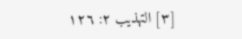[٣] التهذيب ٢: ١٢٦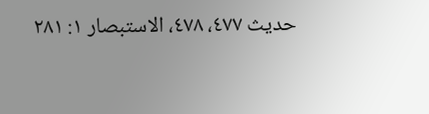حديث ٤٧٧، ٤٧٨، الاستبصار ١: ٢٨١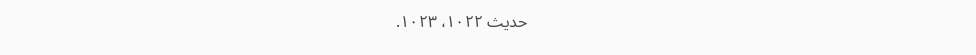حديث ١٠٢٢، ١٠٢٣.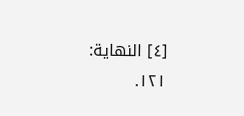[٤] النهاية: ١٢١.